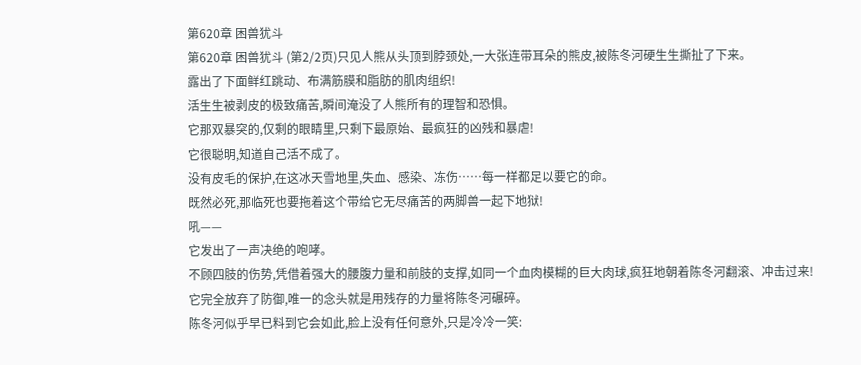第620章 困兽犹斗
第620章 困兽犹斗 (第2/2页)只见人熊从头顶到脖颈处,一大张连带耳朵的熊皮,被陈冬河硬生生撕扯了下来。
露出了下面鲜红跳动、布满筋膜和脂肪的肌肉组织!
活生生被剥皮的极致痛苦,瞬间淹没了人熊所有的理智和恐惧。
它那双暴突的,仅剩的眼睛里,只剩下最原始、最疯狂的凶残和暴虐!
它很聪明,知道自己活不成了。
没有皮毛的保护,在这冰天雪地里,失血、感染、冻伤……每一样都足以要它的命。
既然必死,那临死也要拖着这个带给它无尽痛苦的两脚兽一起下地狱!
吼——
它发出了一声决绝的咆哮。
不顾四肢的伤势,凭借着强大的腰腹力量和前肢的支撑,如同一个血肉模糊的巨大肉球,疯狂地朝着陈冬河翻滚、冲击过来!
它完全放弃了防御,唯一的念头就是用残存的力量将陈冬河碾碎。
陈冬河似乎早已料到它会如此,脸上没有任何意外,只是冷冷一笑: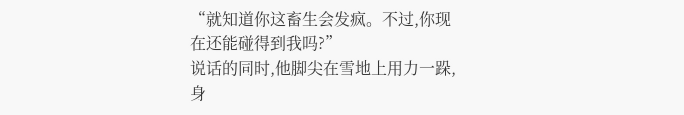“就知道你这畜生会发疯。不过,你现在还能碰得到我吗?”
说话的同时,他脚尖在雪地上用力一跺,身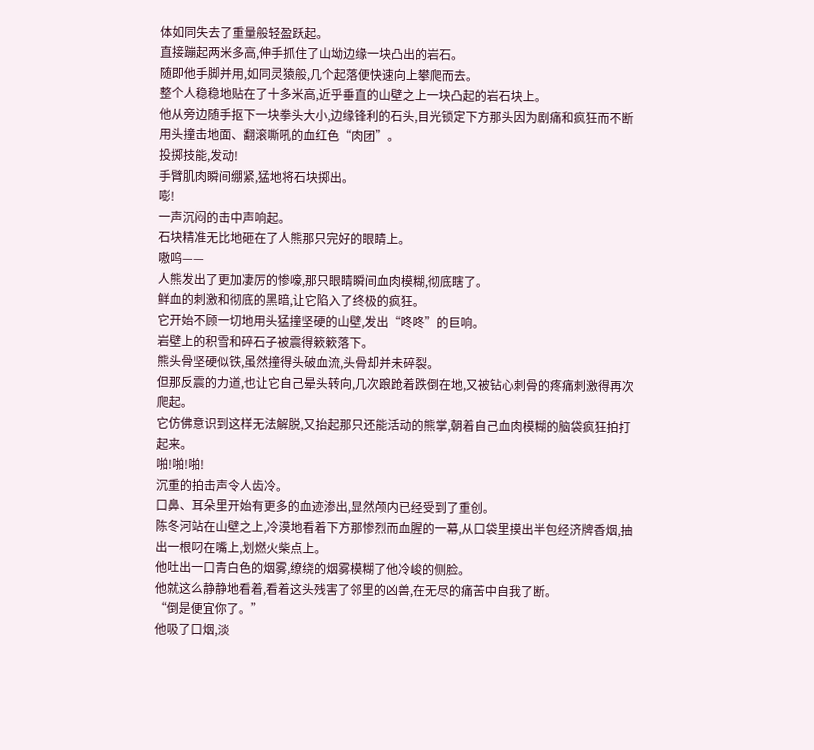体如同失去了重量般轻盈跃起。
直接蹦起两米多高,伸手抓住了山坳边缘一块凸出的岩石。
随即他手脚并用,如同灵猿般,几个起落便快速向上攀爬而去。
整个人稳稳地贴在了十多米高,近乎垂直的山壁之上一块凸起的岩石块上。
他从旁边随手抠下一块拳头大小,边缘锋利的石头,目光锁定下方那头因为剧痛和疯狂而不断用头撞击地面、翻滚嘶吼的血红色“肉团”。
投掷技能,发动!
手臂肌肉瞬间绷紧,猛地将石块掷出。
嘭!
一声沉闷的击中声响起。
石块精准无比地砸在了人熊那只完好的眼睛上。
嗷呜——
人熊发出了更加凄厉的惨嚎,那只眼睛瞬间血肉模糊,彻底瞎了。
鲜血的刺激和彻底的黑暗,让它陷入了终极的疯狂。
它开始不顾一切地用头猛撞坚硬的山壁,发出“咚咚”的巨响。
岩壁上的积雪和碎石子被震得簌簌落下。
熊头骨坚硬似铁,虽然撞得头破血流,头骨却并未碎裂。
但那反震的力道,也让它自己晕头转向,几次踉跄着跌倒在地,又被钻心刺骨的疼痛刺激得再次爬起。
它仿佛意识到这样无法解脱,又抬起那只还能活动的熊掌,朝着自己血肉模糊的脑袋疯狂拍打起来。
啪!啪!啪!
沉重的拍击声令人齿冷。
口鼻、耳朵里开始有更多的血迹渗出,显然颅内已经受到了重创。
陈冬河站在山壁之上,冷漠地看着下方那惨烈而血腥的一幕,从口袋里摸出半包经济牌香烟,抽出一根叼在嘴上,划燃火柴点上。
他吐出一口青白色的烟雾,缭绕的烟雾模糊了他冷峻的侧脸。
他就这么静静地看着,看着这头残害了邻里的凶兽,在无尽的痛苦中自我了断。
“倒是便宜你了。”
他吸了口烟,淡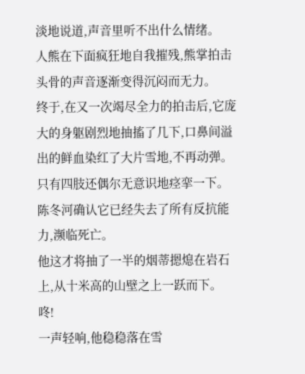淡地说道,声音里听不出什么情绪。
人熊在下面疯狂地自我摧残,熊掌拍击头骨的声音逐渐变得沉闷而无力。
终于,在又一次竭尽全力的拍击后,它庞大的身躯剧烈地抽搐了几下,口鼻间溢出的鲜血染红了大片雪地,不再动弹。
只有四肢还偶尔无意识地痉挛一下。
陈冬河确认它已经失去了所有反抗能力,濒临死亡。
他这才将抽了一半的烟蒂摁熄在岩石上,从十米高的山壁之上一跃而下。
咚!
一声轻响,他稳稳落在雪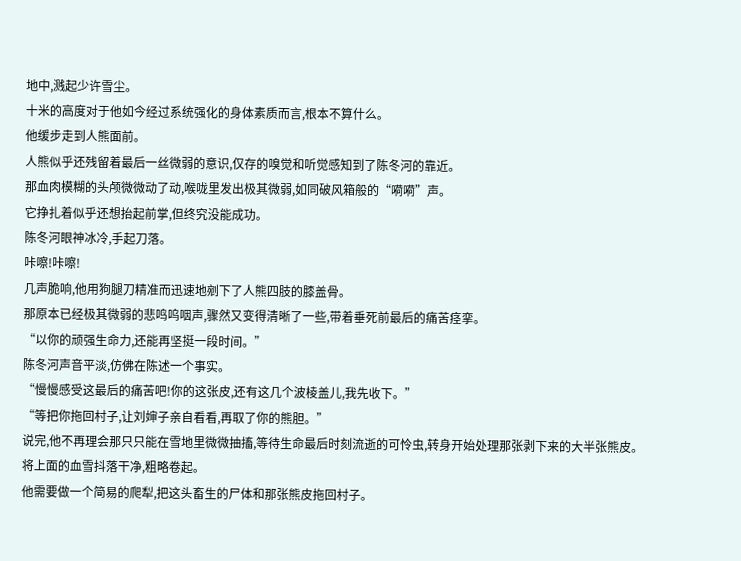地中,溅起少许雪尘。
十米的高度对于他如今经过系统强化的身体素质而言,根本不算什么。
他缓步走到人熊面前。
人熊似乎还残留着最后一丝微弱的意识,仅存的嗅觉和听觉感知到了陈冬河的靠近。
那血肉模糊的头颅微微动了动,喉咙里发出极其微弱,如同破风箱般的“嗬嗬”声。
它挣扎着似乎还想抬起前掌,但终究没能成功。
陈冬河眼神冰冷,手起刀落。
咔嚓!咔嚓!
几声脆响,他用狗腿刀精准而迅速地剜下了人熊四肢的膝盖骨。
那原本已经极其微弱的悲鸣呜咽声,骤然又变得清晰了一些,带着垂死前最后的痛苦痉挛。
“以你的顽强生命力,还能再坚挺一段时间。”
陈冬河声音平淡,仿佛在陈述一个事实。
“慢慢感受这最后的痛苦吧!你的这张皮,还有这几个波棱盖儿,我先收下。”
“等把你拖回村子,让刘婶子亲自看看,再取了你的熊胆。”
说完,他不再理会那只只能在雪地里微微抽搐,等待生命最后时刻流逝的可怜虫,转身开始处理那张剥下来的大半张熊皮。
将上面的血雪抖落干净,粗略卷起。
他需要做一个简易的爬犁,把这头畜生的尸体和那张熊皮拖回村子。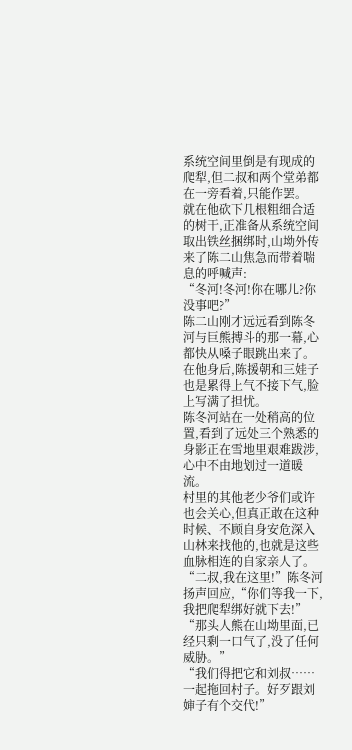系统空间里倒是有现成的爬犁,但二叔和两个堂弟都在一旁看着,只能作罢。
就在他砍下几根粗细合适的树干,正准备从系统空间取出铁丝捆绑时,山坳外传来了陈二山焦急而带着喘息的呼喊声:
“冬河!冬河!你在哪儿?你没事吧?”
陈二山刚才远远看到陈冬河与巨熊搏斗的那一幕,心都快从嗓子眼跳出来了。
在他身后,陈援朝和三娃子也是累得上气不接下气,脸上写满了担忧。
陈冬河站在一处稍高的位置,看到了远处三个熟悉的身影正在雪地里艰难跋涉,心中不由地划过一道暖流。
村里的其他老少爷们或许也会关心,但真正敢在这种时候、不顾自身安危深入山林来找他的,也就是这些血脉相连的自家亲人了。
“二叔,我在这里!”陈冬河扬声回应,“你们等我一下,我把爬犁绑好就下去!”
“那头人熊在山坳里面,已经只剩一口气了,没了任何威胁。”
“我们得把它和刘叔……一起拖回村子。好歹跟刘婶子有个交代!”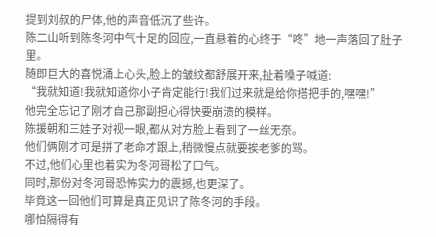提到刘叔的尸体,他的声音低沉了些许。
陈二山听到陈冬河中气十足的回应,一直悬着的心终于“咚”地一声落回了肚子里。
随即巨大的喜悦涌上心头,脸上的皱纹都舒展开来,扯着嗓子喊道:
“我就知道!我就知道你小子肯定能行!我们过来就是给你搭把手的,嘿嘿!”
他完全忘记了刚才自己那副担心得快要崩溃的模样。
陈援朝和三娃子对视一眼,都从对方脸上看到了一丝无奈。
他们俩刚才可是拼了老命才跟上,稍微慢点就要挨老爹的骂。
不过,他们心里也着实为冬河哥松了口气。
同时,那份对冬河哥恐怖实力的震撼,也更深了。
毕竟这一回他们可算是真正见识了陈冬河的手段。
哪怕隔得有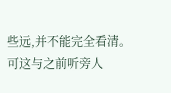些远,并不能完全看清。
可这与之前听旁人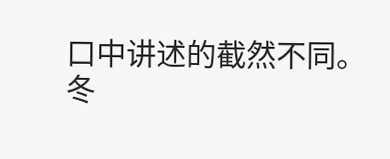口中讲述的截然不同。
冬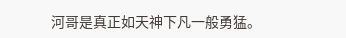河哥是真正如天神下凡一般勇猛。